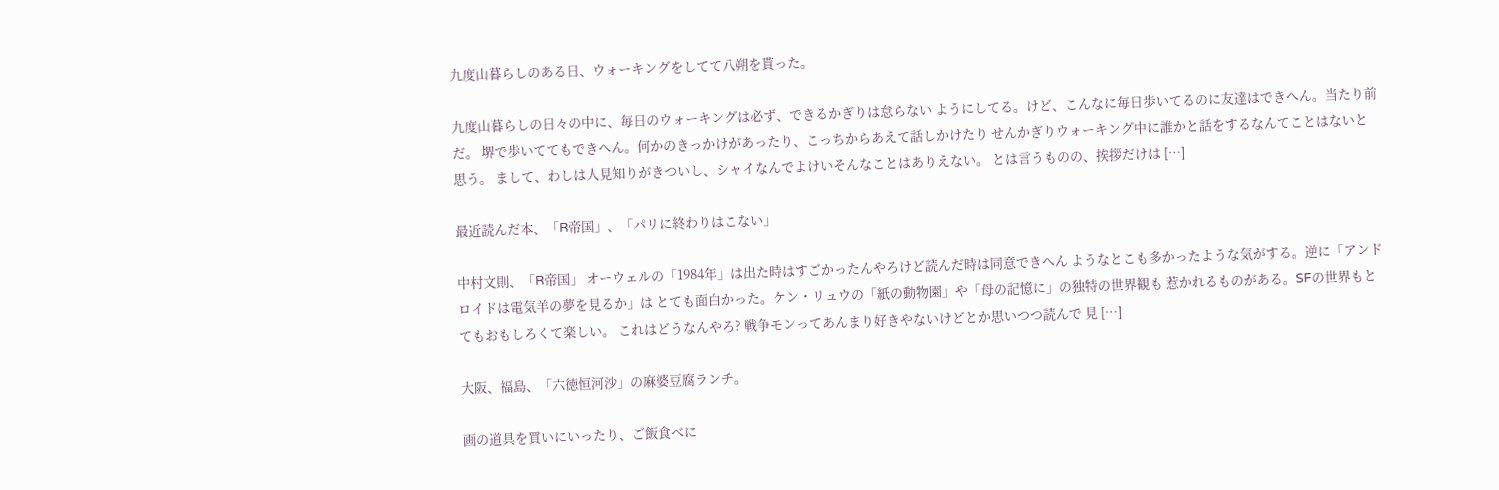九度山暮らしのある日、ウォーキングをしてて八朔を貰った。

九度山暮らしの日々の中に、毎日のウォーキングは必ず、できるかぎりは怠らない ようにしてる。けど、こんなに毎日歩いてるのに友達はできへん。当たり前だ。 堺で歩いててもできへん。何かのきっかけがあったり、こっちからあえて話しかけたり せんかぎりウォーキング中に誰かと話をするなんてことはないと思う。 まして、わしは人見知りがきついし、シャイなんでよけいそんなことはありえない。 とは言うものの、挨拶だけは […]

最近読んだ本、「R帝国」、「パリに終わりはこない」

中村文則、「R帝国」 オーウェルの「1984年」は出た時はすごかったんやろけど読んだ時は同意できへん ようなとこも多かったような気がする。逆に「アンドロイドは電気羊の夢を見るか」は とても面白かった。ケン・リュウの「紙の動物園」や「母の記憶に」の独特の世界観も 惹かれるものがある。SFの世界もとてもおもしろくて楽しい。 これはどうなんやろ? 戦争モンってあんまり好きやないけどとか思いつつ読んで 見 […]

大阪、福島、「六徳恒河沙」の麻婆豆腐ランチ。

画の道具を買いにいったり、ご飯食べに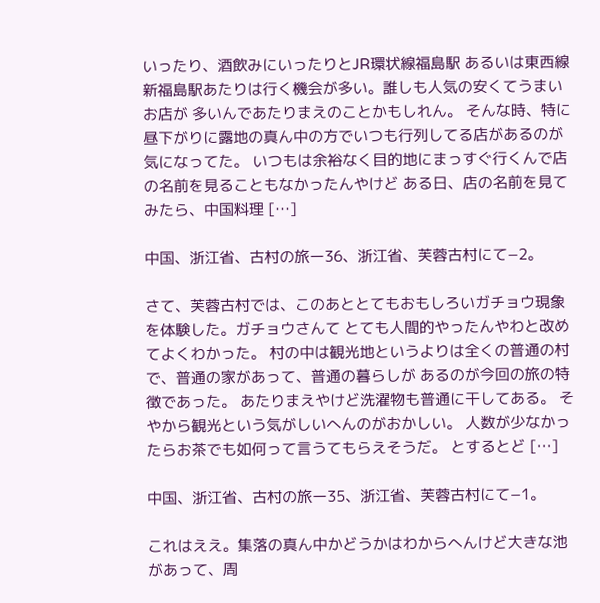いったり、酒飲みにいったりとJR環状線福島駅 あるいは東西線新福島駅あたりは行く機会が多い。誰しも人気の安くてうまいお店が 多いんであたりまえのことかもしれん。 そんな時、特に昼下がりに露地の真ん中の方でいつも行列してる店があるのが気になってた。 いつもは余裕なく目的地にまっすぐ行くんで店の名前を見ることもなかったんやけど ある日、店の名前を見てみたら、中国料理 […]

中国、浙江省、古村の旅ー36、浙江省、芙蓉古村にて−2。

さて、芙蓉古村では、このあととてもおもしろいガチョウ現象を体験した。ガチョウさんて とても人間的やったんやわと改めてよくわかった。 村の中は観光地というよりは全くの普通の村で、普通の家があって、普通の暮らしが あるのが今回の旅の特徴であった。 あたりまえやけど洗濯物も普通に干してある。 そやから観光という気がしいへんのがおかしい。 人数が少なかったらお茶でも如何って言うてもらえそうだ。 とするとど […]

中国、浙江省、古村の旅ー35、浙江省、芙蓉古村にて−1。

これはええ。集落の真ん中かどうかはわからへんけど大きな池があって、周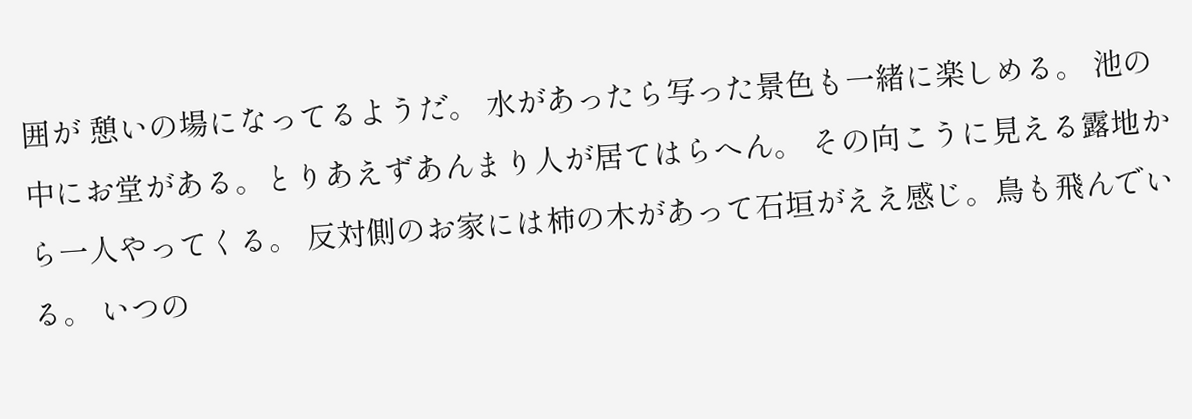囲が 憩いの場になってるようだ。 水があったら写った景色も一緒に楽しめる。 池の中にお堂がある。とりあえずあんまり人が居てはらへん。 その向こうに見える露地から一人やってくる。 反対側のお家には柿の木があって石垣がええ感じ。鳥も飛んでいる。 いつの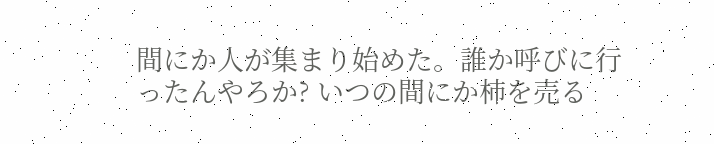間にか人が集まり始めた。誰か呼びに行ったんやろか? いつの間にか柿を売る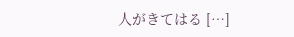人がきてはる […]